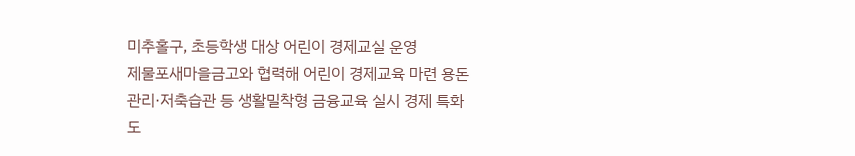미추홀구, 초등학생 대상 어린이 경제교실 운영
제물포새마을금고와 협력해 어린이 경제교육 마련 용돈관리·저축습관 등 생활밀착형 금융교육 실시 경제 특화도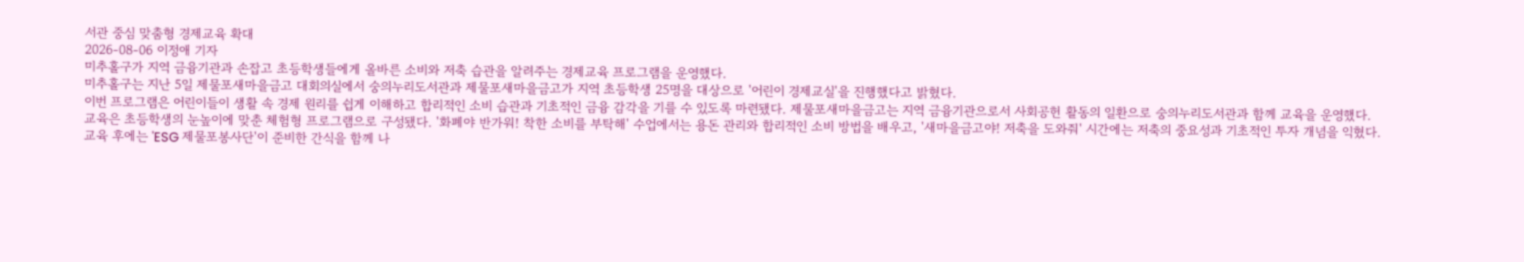서관 중심 맞춤형 경제교육 확대
2026-08-06 이정애 기자
미추홀구가 지역 금융기관과 손잡고 초등학생들에게 올바른 소비와 저축 습관을 알려주는 경제교육 프로그램을 운영했다.
미추홀구는 지난 5일 제물포새마을금고 대회의실에서 숭의누리도서관과 제물포새마을금고가 지역 초등학생 25명을 대상으로 '어린이 경제교실'을 진행했다고 밝혔다.
이번 프로그램은 어린이들이 생활 속 경제 원리를 쉽게 이해하고 합리적인 소비 습관과 기초적인 금융 감각을 기를 수 있도록 마련됐다. 제물포새마을금고는 지역 금융기관으로서 사회공헌 활동의 일환으로 숭의누리도서관과 함께 교육을 운영했다.
교육은 초등학생의 눈높이에 맞춘 체험형 프로그램으로 구성됐다. '화폐야 반가워! 착한 소비를 부탁해' 수업에서는 용돈 관리와 합리적인 소비 방법을 배우고, '새마을금고야! 저축을 도와줘' 시간에는 저축의 중요성과 기초적인 투자 개념을 익혔다.
교육 후에는 'ESG 제물포봉사단'이 준비한 간식을 함께 나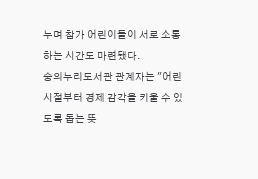누며 참가 어린이들이 서로 소통하는 시간도 마련됐다.
숭의누리도서관 관계자는 "어린 시절부터 경제 감각을 키울 수 있도록 돕는 뜻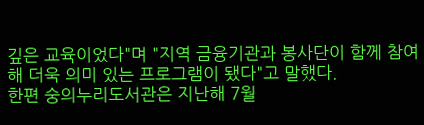깊은 교육이었다"며 "지역 금융기관과 봉사단이 함께 참여해 더욱 의미 있는 프로그램이 됐다"고 말했다.
한편 숭의누리도서관은 지난해 7월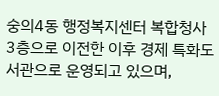숭의4동 행정복지센터 복합청사 3층으로 이전한 이후 경제 특화도서관으로 운영되고 있으며,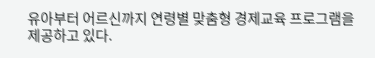유아부터 어르신까지 연령별 맞춤형 경제교육 프로그램을 제공하고 있다.